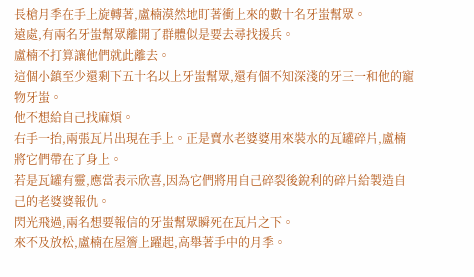長槍月季在手上旋轉著,盧楠漠然地盯著衝上來的數十名牙蚩幫眾。
遠處,有兩名牙蚩幫眾離開了群體似是要去尋找援兵。
盧楠不打算讓他們就此離去。
這個小鎮至少還剩下五十名以上牙蚩幫眾,還有個不知深淺的牙三一和他的寵物牙蚩。
他不想給自己找麻煩。
右手一抬,兩張瓦片出現在手上。正是賣水老婆婆用來裝水的瓦罐碎片,盧楠將它們帶在了身上。
若是瓦罐有靈,應當表示欣喜,因為它們將用自己碎裂後銳利的碎片給製造自己的老婆婆報仇。
閃光飛過,兩名想要報信的牙蚩幫眾瞬死在瓦片之下。
來不及放松,盧楠在屋簷上躍起,高舉著手中的月季。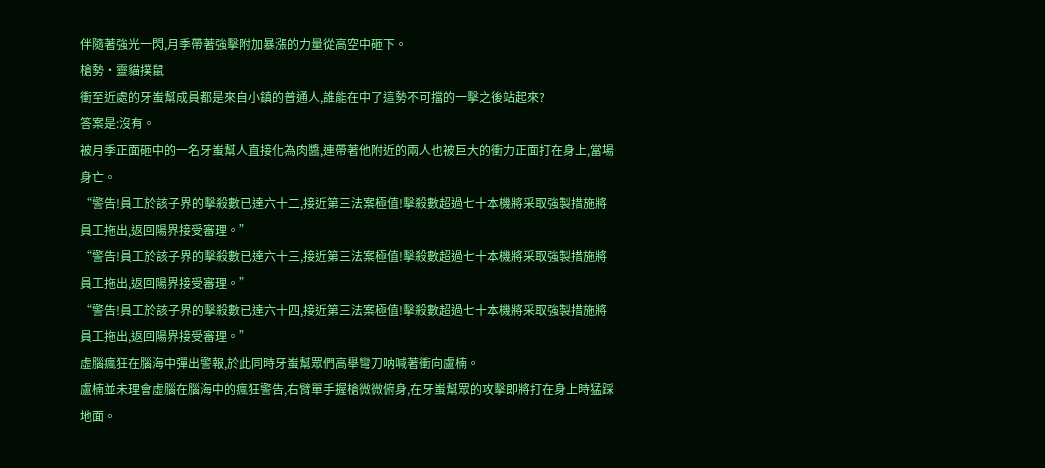伴隨著強光一閃,月季帶著強擊附加暴漲的力量從高空中砸下。
槍勢·靈貓撲鼠
衝至近處的牙蚩幫成員都是來自小鎮的普通人,誰能在中了這勢不可擋的一擊之後站起來?
答案是:沒有。
被月季正面砸中的一名牙蚩幫人直接化為肉醬,連帶著他附近的兩人也被巨大的衝力正面打在身上,當場身亡。
“警告!員工於該子界的擊殺數已達六十二,接近第三法案極值!擊殺數超過七十本機將采取強製措施將員工拖出,返回陽界接受審理。”
“警告!員工於該子界的擊殺數已達六十三,接近第三法案極值!擊殺數超過七十本機將采取強製措施將員工拖出,返回陽界接受審理。”
“警告!員工於該子界的擊殺數已達六十四,接近第三法案極值!擊殺數超過七十本機將采取強製措施將員工拖出,返回陽界接受審理。”
虛腦瘋狂在腦海中彈出警報,於此同時牙蚩幫眾們高舉彎刀呐喊著衝向盧楠。
盧楠並未理會虛腦在腦海中的瘋狂警告,右臂單手握槍微微俯身,在牙蚩幫眾的攻擊即將打在身上時猛踩地面。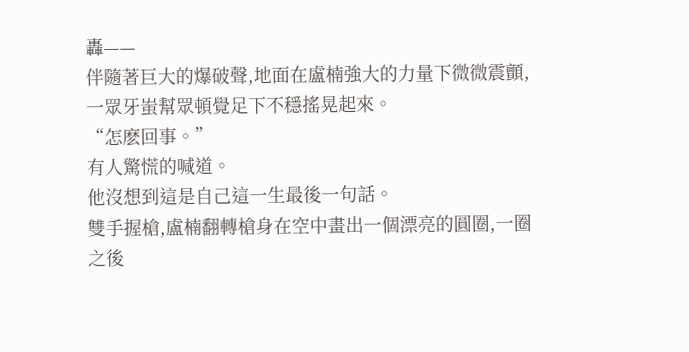轟——
伴隨著巨大的爆破聲,地面在盧楠強大的力量下微微震顫,一眾牙蚩幫眾頓覺足下不穩搖晃起來。
“怎麽回事。”
有人驚慌的喊道。
他沒想到這是自己這一生最後一句話。
雙手握槍,盧楠翻轉槍身在空中畫出一個漂亮的圓圈,一圈之後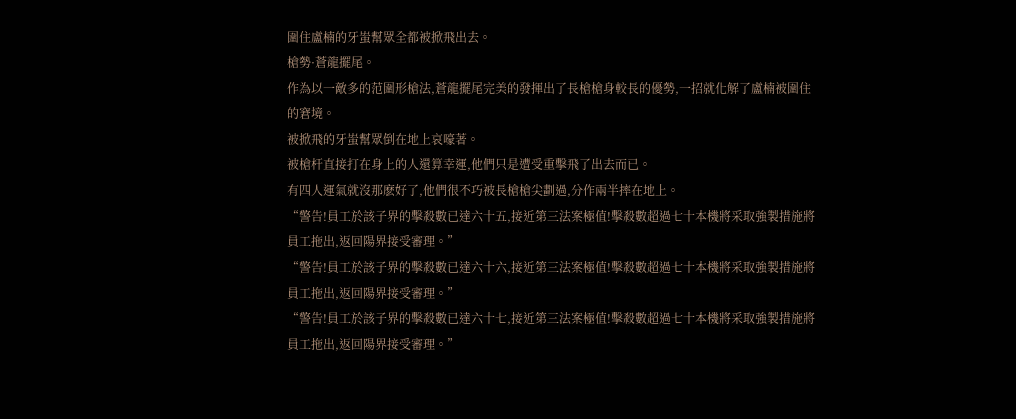圍住盧楠的牙蚩幫眾全都被掀飛出去。
槍勢·蒼龍擺尾。
作為以一敵多的范圍形槍法,蒼龍擺尾完美的發揮出了長槍槍身較長的優勢,一招就化解了盧楠被圍住的窘境。
被掀飛的牙蚩幫眾倒在地上哀嚎著。
被槍杆直接打在身上的人還算幸運,他們只是遭受重擊飛了出去而已。
有四人運氣就沒那麽好了,他們很不巧被長槍槍尖劃過,分作兩半摔在地上。
“警告!員工於該子界的擊殺數已達六十五,接近第三法案極值!擊殺數超過七十本機將采取強製措施將員工拖出,返回陽界接受審理。”
“警告!員工於該子界的擊殺數已達六十六,接近第三法案極值!擊殺數超過七十本機將采取強製措施將員工拖出,返回陽界接受審理。”
“警告!員工於該子界的擊殺數已達六十七,接近第三法案極值!擊殺數超過七十本機將采取強製措施將員工拖出,返回陽界接受審理。”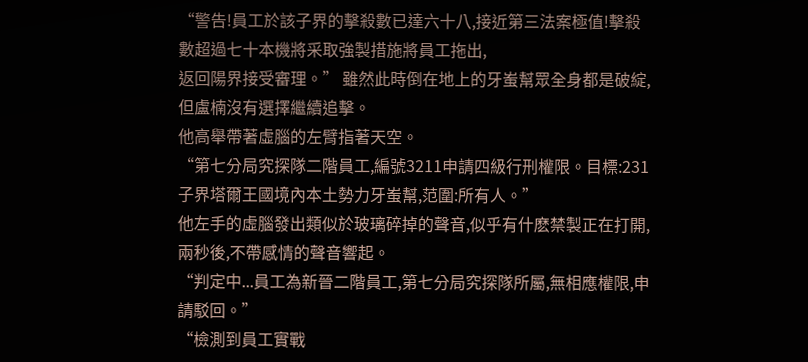“警告!員工於該子界的擊殺數已達六十八,接近第三法案極值!擊殺數超過七十本機將采取強製措施將員工拖出,
返回陽界接受審理。” 雖然此時倒在地上的牙蚩幫眾全身都是破綻,但盧楠沒有選擇繼續追擊。
他高舉帶著虛腦的左臂指著天空。
“第七分局究探隊二階員工,編號3211申請四級行刑權限。目標:231子界塔爾王國境內本土勢力牙蚩幫,范圍:所有人。”
他左手的虛腦發出類似於玻璃碎掉的聲音,似乎有什麽禁製正在打開,兩秒後,不帶感情的聲音響起。
“判定中...員工為新晉二階員工,第七分局究探隊所屬,無相應權限,申請駁回。”
“檢測到員工實戰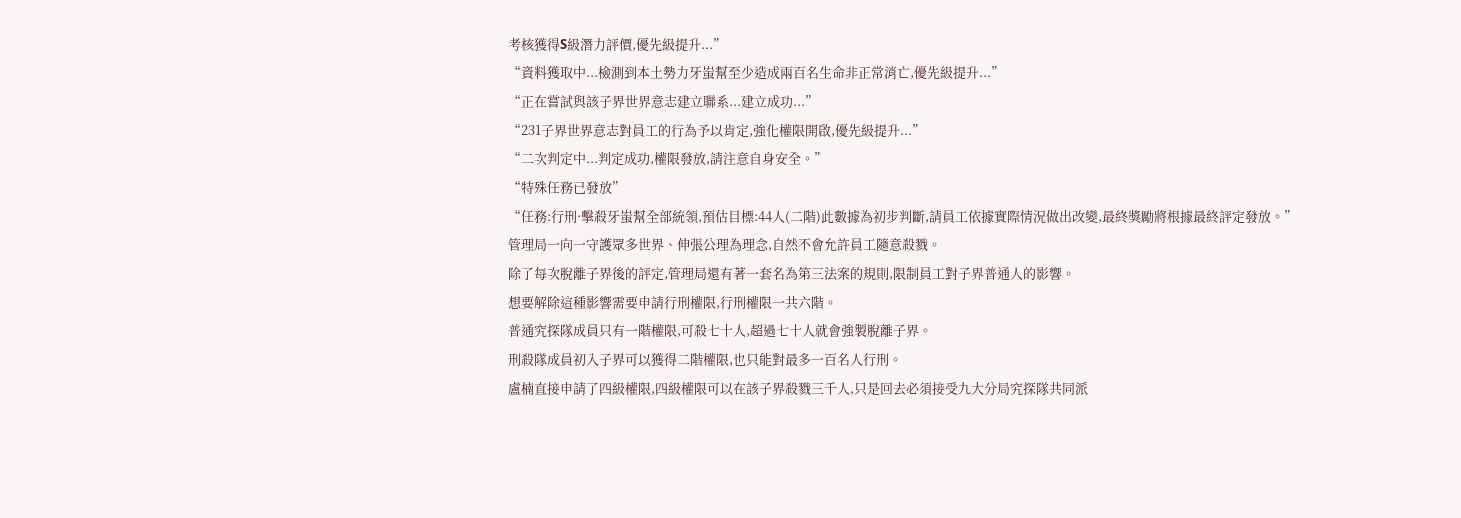考核獲得S級潛力評價,優先級提升...”
“資料獲取中...檢測到本土勢力牙蚩幫至少造成兩百名生命非正常消亡,優先級提升...”
“正在嘗試與該子界世界意志建立聯系...建立成功...”
“231子界世界意志對員工的行為予以肯定,強化權限開啟,優先級提升...”
“二次判定中...判定成功,權限發放,請注意自身安全。”
“特殊任務已發放”
“任務:行刑·擊殺牙蚩幫全部統領,預估目標:44人(二階)此數據為初步判斷,請員工依據實際情況做出改變,最終獎勵將根據最終評定發放。”
管理局一向一守護眾多世界、伸張公理為理念,自然不會允許員工隨意殺戮。
除了每次脫離子界後的評定,管理局還有著一套名為第三法案的規則,限制員工對子界普通人的影響。
想要解除這種影響需要申請行刑權限,行刑權限一共六階。
普通究探隊成員只有一階權限,可殺七十人,超過七十人就會強製脫離子界。
刑殺隊成員初入子界可以獲得二階權限,也只能對最多一百名人行刑。
盧楠直接申請了四級權限,四級權限可以在該子界殺戮三千人,只是回去必須接受九大分局究探隊共同派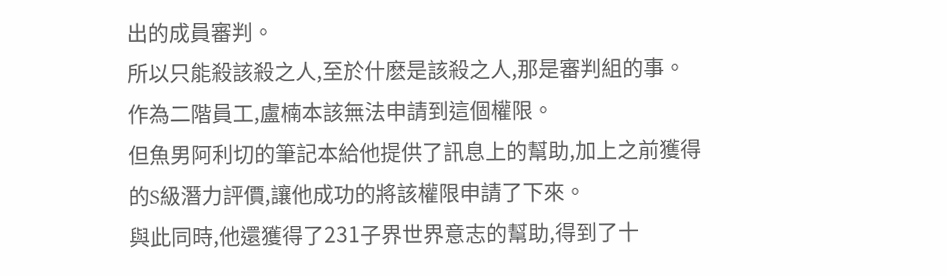出的成員審判。
所以只能殺該殺之人,至於什麽是該殺之人,那是審判組的事。
作為二階員工,盧楠本該無法申請到這個權限。
但魚男阿利切的筆記本給他提供了訊息上的幫助,加上之前獲得的S級潛力評價,讓他成功的將該權限申請了下來。
與此同時,他還獲得了231子界世界意志的幫助,得到了十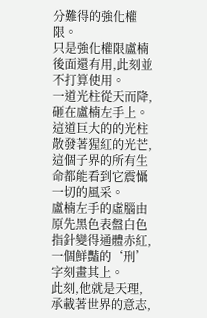分難得的強化權限。
只是強化權限盧楠後面還有用,此刻並不打算使用。
一道光柱從天而降,砸在盧楠左手上。
這道巨大的的光柱散發著猩紅的光芒,這個子界的所有生命都能看到它震懾一切的風采。
盧楠左手的虛腦由原先黑色表盤白色指針變得通體赤紅,一個鮮豔的‘刑’字刻畫其上。
此刻,他就是天理,承載著世界的意志,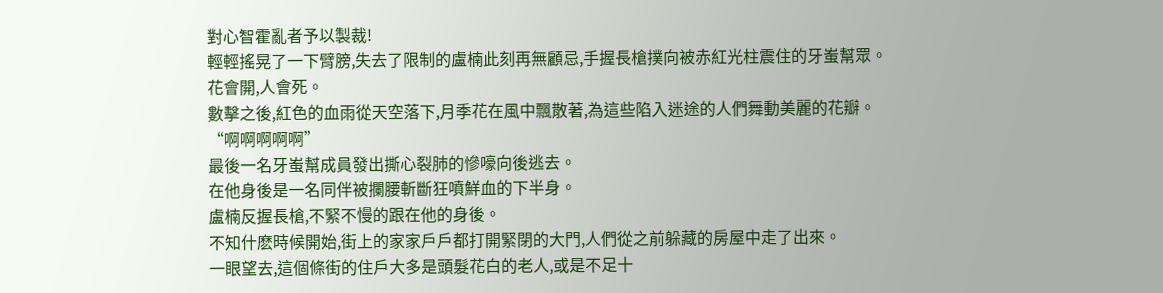對心智霍亂者予以製裁!
輕輕搖晃了一下臂膀,失去了限制的盧楠此刻再無顧忌,手握長槍撲向被赤紅光柱震住的牙蚩幫眾。
花會開,人會死。
數擊之後,紅色的血雨從天空落下,月季花在風中飄散著,為這些陷入迷途的人們舞動美麗的花瓣。
“啊啊啊啊啊”
最後一名牙蚩幫成員發出撕心裂肺的慘嚎向後逃去。
在他身後是一名同伴被攔腰斬斷狂噴鮮血的下半身。
盧楠反握長槍,不緊不慢的跟在他的身後。
不知什麽時候開始,街上的家家戶戶都打開緊閉的大門,人們從之前躲藏的房屋中走了出來。
一眼望去,這個條街的住戶大多是頭髮花白的老人,或是不足十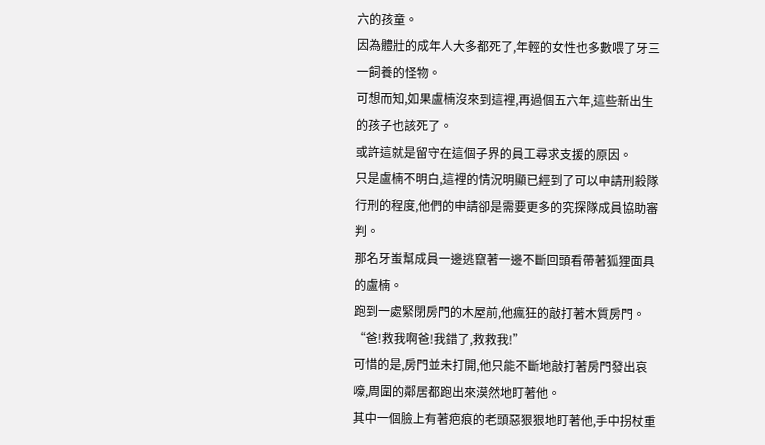六的孩童。
因為體壯的成年人大多都死了,年輕的女性也多數喂了牙三一飼養的怪物。
可想而知,如果盧楠沒來到這裡,再過個五六年,這些新出生的孩子也該死了。
或許這就是留守在這個子界的員工尋求支援的原因。
只是盧楠不明白,這裡的情況明顯已經到了可以申請刑殺隊行刑的程度,他們的申請卻是需要更多的究探隊成員協助審判。
那名牙蚩幫成員一邊逃竄著一邊不斷回頭看帶著狐狸面具的盧楠。
跑到一處緊閉房門的木屋前,他瘋狂的敲打著木質房門。
“爸!救我啊爸!我錯了,救救我!”
可惜的是,房門並未打開,他只能不斷地敲打著房門發出哀嚎,周圍的鄰居都跑出來漠然地盯著他。
其中一個臉上有著疤痕的老頭惡狠狠地盯著他,手中拐杖重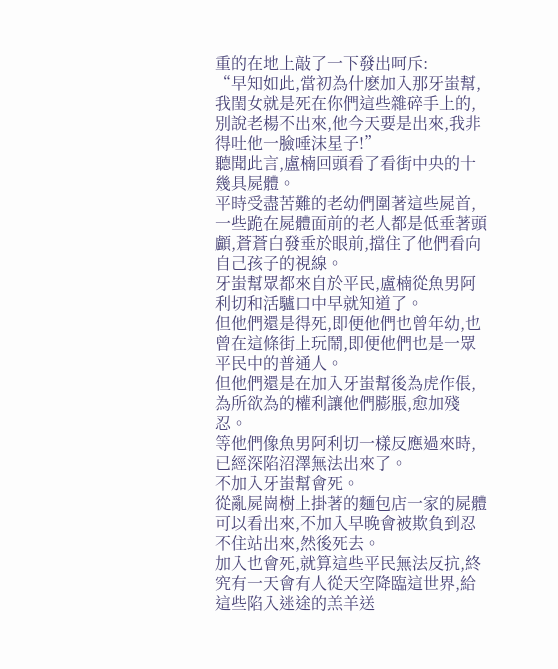重的在地上敲了一下發出呵斥:
“早知如此,當初為什麽加入那牙蚩幫,我閨女就是死在你們這些雜碎手上的,別說老楊不出來,他今天要是出來,我非得吐他一臉唾沫星子!”
聽聞此言,盧楠回頭看了看街中央的十幾具屍體。
平時受盡苦難的老幼們圍著這些屍首,一些跪在屍體面前的老人都是低垂著頭顱,蒼蒼白發垂於眼前,擋住了他們看向自己孩子的視線。
牙蚩幫眾都來自於平民,盧楠從魚男阿利切和活驢口中早就知道了。
但他們還是得死,即便他們也曾年幼,也曾在這條街上玩鬧,即便他們也是一眾平民中的普通人。
但他們還是在加入牙蚩幫後為虎作倀,為所欲為的權利讓他們膨脹,愈加殘忍。
等他們像魚男阿利切一樣反應過來時,已經深陷沼澤無法出來了。
不加入牙蚩幫會死。
從亂屍崗樹上掛著的麵包店一家的屍體可以看出來,不加入早晚會被欺負到忍不住站出來,然後死去。
加入也會死,就算這些平民無法反抗,終究有一天會有人從天空降臨這世界,給這些陷入迷途的羔羊送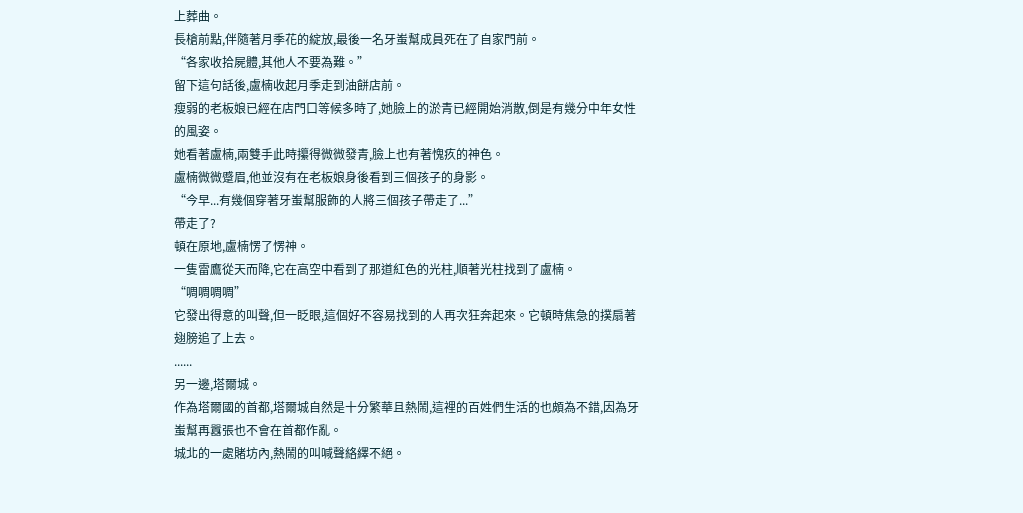上葬曲。
長槍前點,伴隨著月季花的綻放,最後一名牙蚩幫成員死在了自家門前。
“各家收拾屍體,其他人不要為難。”
留下這句話後,盧楠收起月季走到油餅店前。
瘦弱的老板娘已經在店門口等候多時了,她臉上的淤青已經開始消散,倒是有幾分中年女性的風姿。
她看著盧楠,兩雙手此時攥得微微發青,臉上也有著愧疚的神色。
盧楠微微蹙眉,他並沒有在老板娘身後看到三個孩子的身影。
“今早...有幾個穿著牙蚩幫服飾的人將三個孩子帶走了...”
帶走了?
頓在原地,盧楠愣了愣神。
一隻雷鷹從天而降,它在高空中看到了那道紅色的光柱,順著光柱找到了盧楠。
“啁啁啁啁”
它發出得意的叫聲,但一眨眼,這個好不容易找到的人再次狂奔起來。它頓時焦急的撲扇著翅膀追了上去。
......
另一邊,塔爾城。
作為塔爾國的首都,塔爾城自然是十分繁華且熱鬧,這裡的百姓們生活的也頗為不錯,因為牙蚩幫再囂張也不會在首都作亂。
城北的一處賭坊內,熱鬧的叫喊聲絡繹不絕。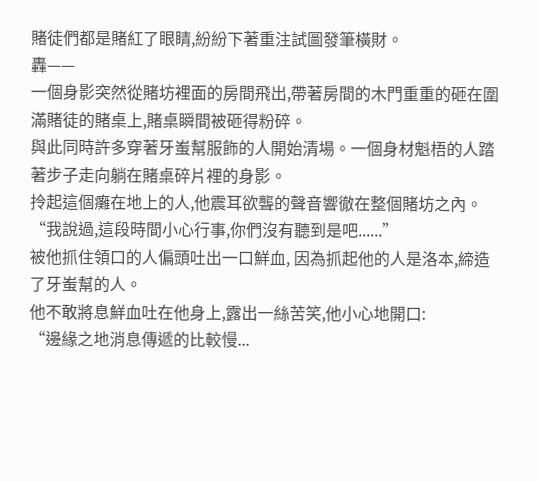賭徒們都是賭紅了眼睛,紛紛下著重注試圖發筆橫財。
轟——
一個身影突然從賭坊裡面的房間飛出,帶著房間的木門重重的砸在圍滿賭徒的賭桌上,賭桌瞬間被砸得粉碎。
與此同時許多穿著牙蚩幫服飾的人開始清場。一個身材魁梧的人踏著步子走向躺在賭桌碎片裡的身影。
拎起這個癱在地上的人,他震耳欲聾的聲音響徹在整個賭坊之內。
“我說過,這段時間小心行事,你們沒有聽到是吧......”
被他抓住領口的人偏頭吐出一口鮮血, 因為抓起他的人是洛本,締造了牙蚩幫的人。
他不敢將息鮮血吐在他身上,露出一絲苦笑,他小心地開口:
“邊緣之地消息傳遞的比較慢...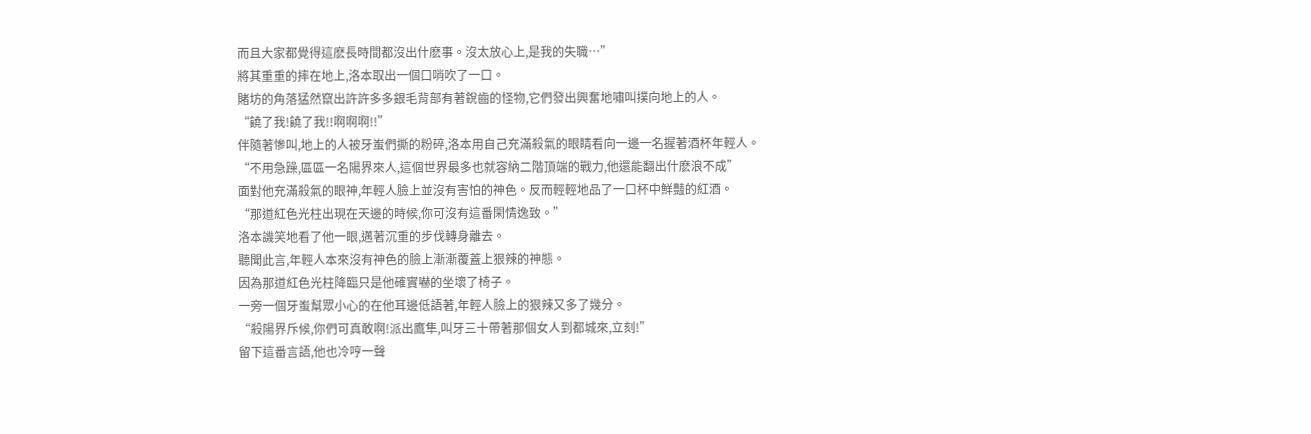而且大家都覺得這麽長時間都沒出什麽事。沒太放心上,是我的失職…”
將其重重的摔在地上,洛本取出一個口哨吹了一口。
賭坊的角落猛然竄出許許多多銀毛背部有著銳齒的怪物,它們發出興奮地嘯叫撲向地上的人。
“饒了我!饒了我!!啊啊啊!!”
伴隨著慘叫,地上的人被牙蚩們撕的粉碎,洛本用自己充滿殺氣的眼睛看向一邊一名握著酒杯年輕人。
“不用急躁,區區一名陽界來人,這個世界最多也就容納二階頂端的戰力,他還能翻出什麽浪不成”
面對他充滿殺氣的眼神,年輕人臉上並沒有害怕的神色。反而輕輕地品了一口杯中鮮豔的紅酒。
“那道紅色光柱出現在天邊的時候,你可沒有這番閑情逸致。”
洛本譏笑地看了他一眼,邁著沉重的步伐轉身離去。
聽聞此言,年輕人本來沒有神色的臉上漸漸覆蓋上狠辣的神態。
因為那道紅色光柱降臨只是他確實嚇的坐壞了椅子。
一旁一個牙蚩幫眾小心的在他耳邊低語著,年輕人臉上的狠辣又多了幾分。
“殺陽界斥候,你們可真敢啊!派出鷹隼,叫牙三十帶著那個女人到都城來,立刻!”
留下這番言語,他也冷哼一聲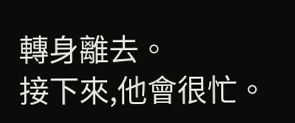轉身離去。
接下來,他會很忙。